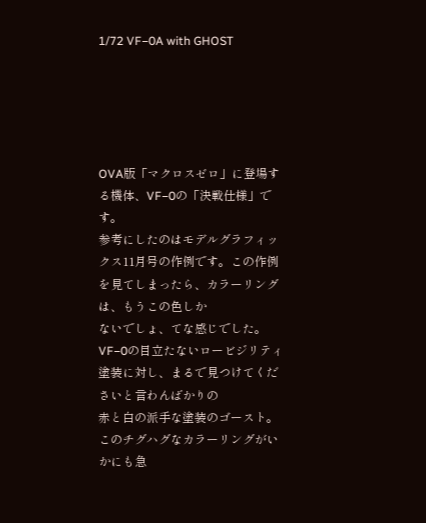1/72 VF−0A with GHOST





OVA版「マクロスゼロ」に登場する機体、VF−0の「決戦仕様」です。
参考にしたのはモデルグラフィックス11月号の作例です。この作例を見てしまったら、カラーリングは、もうこの色しか
ないでしょ、てな感じでした。VF−0の目立たないロービジリティ塗装に対し、まるで見つけてくださいと言わんばかりの
赤と白の派手な塗装のゴースト。このチグハグなカラーリングがいかにも急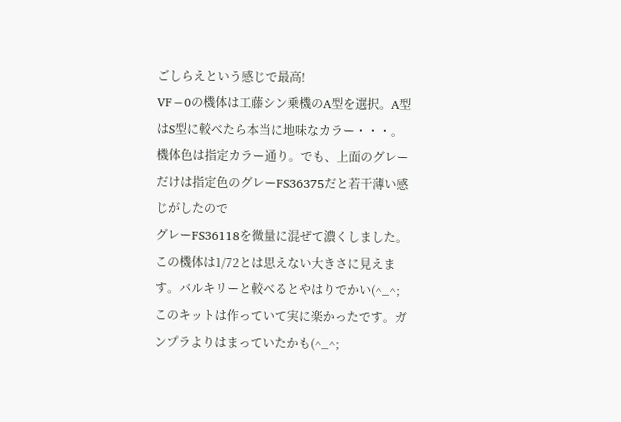ごしらえという感じで最高!
VF−0の機体は工藤シン乗機のA型を選択。A型はS型に較べたら本当に地味なカラー・・・。
機体色は指定カラー通り。でも、上面のグレーだけは指定色のグレーFS36375だと若干薄い感じがしたので
グレーFS36118を微量に混ぜて濃くしました。
この機体は1/72とは思えない大きさに見えます。バルキリーと較べるとやはりでかい(^_^;
このキットは作っていて実に楽かったです。ガンプラよりはまっていたかも(^_^;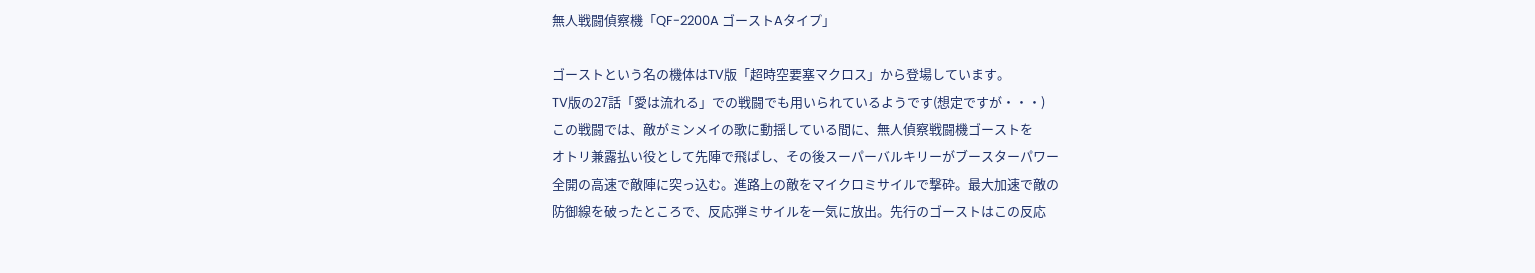無人戦闘偵察機「QF-2200A ゴーストAタイプ」

ゴーストという名の機体はTV版「超時空要塞マクロス」から登場しています。
TV版の27話「愛は流れる」での戦闘でも用いられているようです(想定ですが・・・)
この戦闘では、敵がミンメイの歌に動揺している間に、無人偵察戦闘機ゴーストを
オトリ兼露払い役として先陣で飛ばし、その後スーパーバルキリーがブースターパワー
全開の高速で敵陣に突っ込む。進路上の敵をマイクロミサイルで撃砕。最大加速で敵の
防御線を破ったところで、反応弾ミサイルを一気に放出。先行のゴーストはこの反応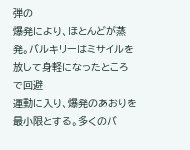弾の
爆発により、ほとんどが蒸発。バルキリーはミサイルを放して身軽になったところで回避
運動に入り、爆発のあおりを最小限とする。多くのバ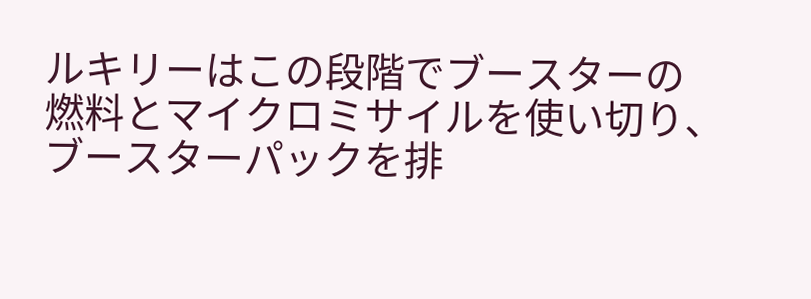ルキリーはこの段階でブースターの
燃料とマイクロミサイルを使い切り、ブースターパックを排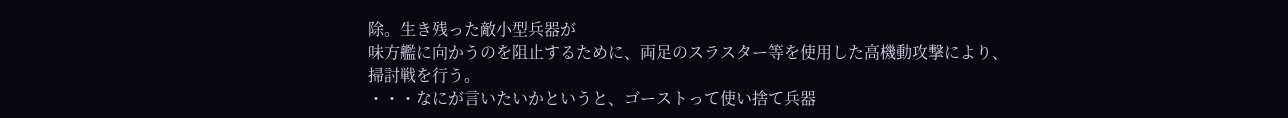除。生き残った敵小型兵器が
味方艦に向かうのを阻止するために、両足のスラスター等を使用した高機動攻撃により、
掃討戦を行う。
・・・なにが言いたいかというと、ゴーストって使い捨て兵器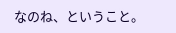なのね、ということ。